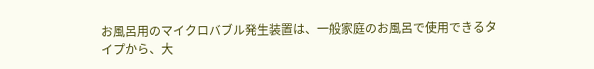お風呂用のマイクロバブル発生装置は、一般家庭のお風呂で使用できるタイプから、大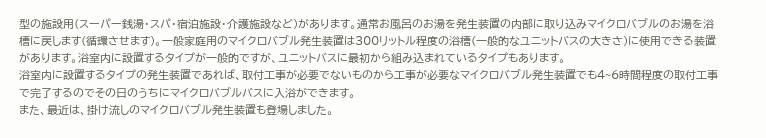型の施設用(スーパー銭湯・スパ・宿泊施設・介護施設など)があります。通常お風呂のお湯を発生装置の内部に取り込みマイクロバブルのお湯を浴槽に戻します(循環させます)。一般家庭用のマイクロバブル発生装置は300リットル程度の浴槽(一般的なユニットバスの大きさ)に使用できる装置があります。浴室内に設置するタイプが一般的ですが、ユニットバスに最初から組み込まれているタイプもあります。
浴室内に設置するタイプの発生装置であれば、取付工事が必要でないものから工事が必要なマイクロバブル発生装置でも4~6時間程度の取付工事で完了するのでその日のうちにマイクロバブルバスに入浴ができます。
また、最近は、掛け流しのマイクロバブル発生装置も登場しました。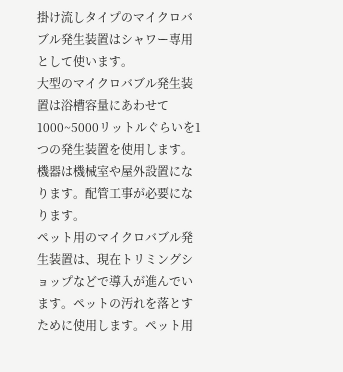掛け流しタイプのマイクロバブル発生装置はシャワー専用として使います。
大型のマイクロバブル発生装置は浴槽容量にあわせて1000~5000リットルぐらいを1つの発生装置を使用します。機器は機械室や屋外設置になります。配管工事が必要になります。
ペット用のマイクロバブル発生装置は、現在トリミングショップなどで導入が進んでいます。ペットの汚れを落とすために使用します。ペット用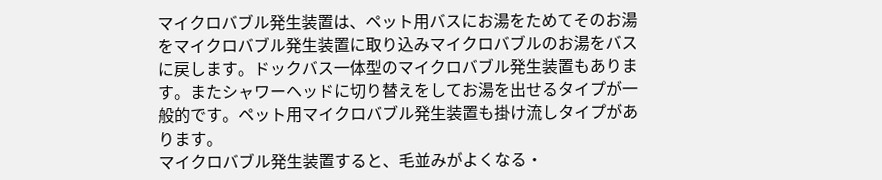マイクロバブル発生装置は、ペット用バスにお湯をためてそのお湯をマイクロバブル発生装置に取り込みマイクロバブルのお湯をバスに戻します。ドックバス一体型のマイクロバブル発生装置もあります。またシャワーヘッドに切り替えをしてお湯を出せるタイプが一般的です。ペット用マイクロバブル発生装置も掛け流しタイプがあります。
マイクロバブル発生装置すると、毛並みがよくなる・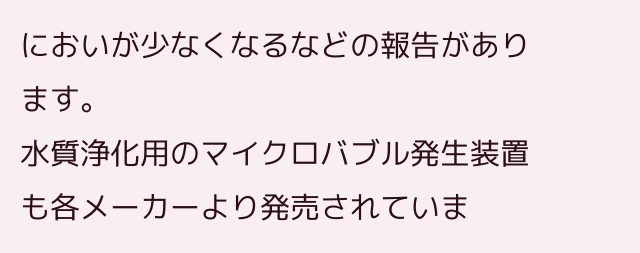においが少なくなるなどの報告があります。
水質浄化用のマイクロバブル発生装置も各メーカーより発売されていま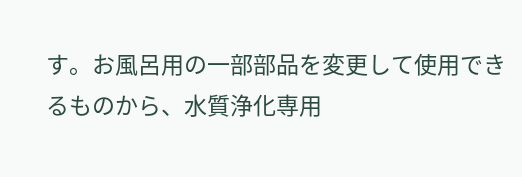す。お風呂用の一部部品を変更して使用できるものから、水質浄化専用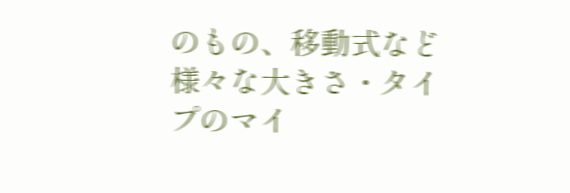のもの、移動式など様々な大きさ・タイプのマイ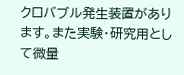クロバブル発生装置があります。また実験・研究用として微量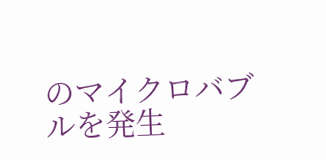のマイクロバブルを発生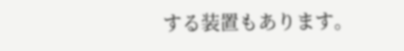する装置もあります。